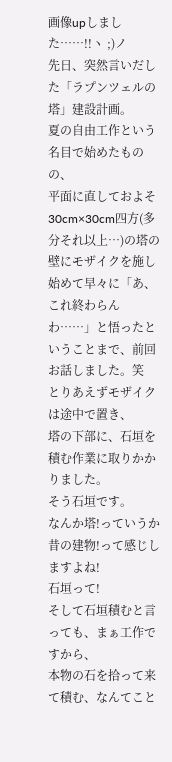画像upしました……!!ヽ ;)ノ
先日、突然言いだした「ラプンツェルの塔」建設計画。
夏の自由工作という名目で始めたものの、
平面に直しておよそ30cm×30cm四方(多分それ以上…)の塔の壁にモザイクを施し始めて早々に「あ、これ終わらんわ……」と悟ったということまで、前回お話しました。笑
とりあえずモザイクは途中で置き、
塔の下部に、石垣を積む作業に取りかかりました。
そう石垣です。
なんか塔!っていうか昔の建物!って感じしますよね!
石垣って!
そして石垣積むと言っても、まぁ工作ですから、
本物の石を拾って来て積む、なんてこと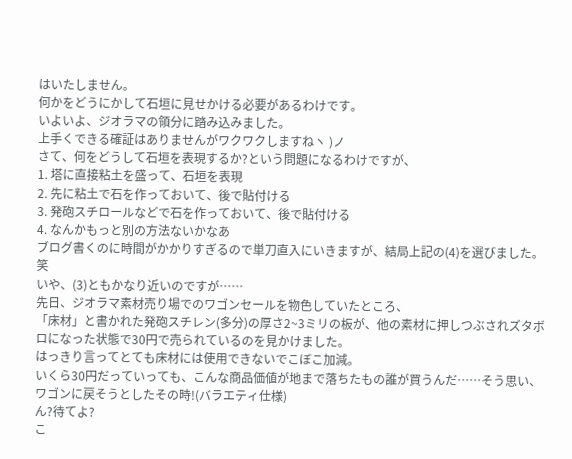はいたしません。
何かをどうにかして石垣に見せかける必要があるわけです。
いよいよ、ジオラマの領分に踏み込みました。
上手くできる確証はありませんがワクワクしますねヽ )ノ
さて、何をどうして石垣を表現するか?という問題になるわけですが、
1. 塔に直接粘土を盛って、石垣を表現
2. 先に粘土で石を作っておいて、後で貼付ける
3. 発砲スチロールなどで石を作っておいて、後で貼付ける
4. なんかもっと別の方法ないかなあ
ブログ書くのに時間がかかりすぎるので単刀直入にいきますが、結局上記の(4)を選びました。笑
いや、(3)ともかなり近いのですが……
先日、ジオラマ素材売り場でのワゴンセールを物色していたところ、
「床材」と書かれた発砲スチレン(多分)の厚さ2~3ミリの板が、他の素材に押しつぶされズタボロになった状態で30円で売られているのを見かけました。
はっきり言ってとても床材には使用できないでこぼこ加減。
いくら30円だっていっても、こんな商品価値が地まで落ちたもの誰が買うんだ……そう思い、ワゴンに戻そうとしたその時!(バラエティ仕様)
ん?待てよ?
こ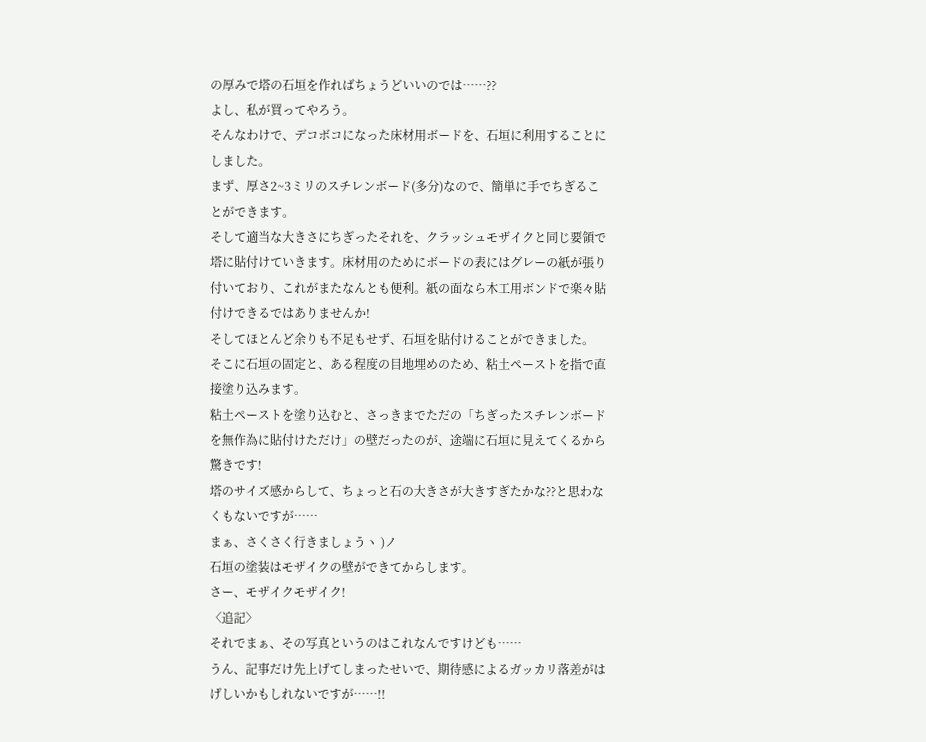の厚みで塔の石垣を作ればちょうどいいのでは……??
よし、私が買ってやろう。
そんなわけで、デコボコになった床材用ボードを、石垣に利用することにしました。
まず、厚さ2~3ミリのスチレンボード(多分)なので、簡単に手でちぎることができます。
そして適当な大きさにちぎったそれを、クラッシュモザイクと同じ要領で塔に貼付けていきます。床材用のためにボードの表にはグレーの紙が張り付いており、これがまたなんとも便利。紙の面なら木工用ボンドで楽々貼付けできるではありませんか!
そしてほとんど余りも不足もせず、石垣を貼付けることができました。
そこに石垣の固定と、ある程度の目地埋めのため、粘土ペーストを指で直接塗り込みます。
粘土ペーストを塗り込むと、さっきまでただの「ちぎったスチレンボードを無作為に貼付けただけ」の壁だったのが、途端に石垣に見えてくるから驚きです!
塔のサイズ感からして、ちょっと石の大きさが大きすぎたかな??と思わなくもないですが……
まぁ、さくさく行きましょうヽ )ノ
石垣の塗装はモザイクの壁ができてからします。
さー、モザイクモザイク!
〈追記〉
それでまぁ、その写真というのはこれなんですけども……
うん、記事だけ先上げてしまったせいで、期待感によるガッカリ落差がはげしいかもしれないですが……!!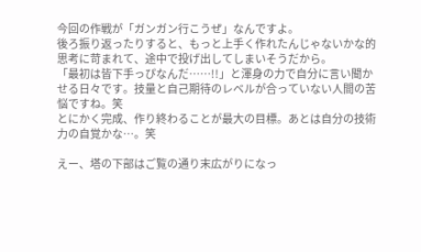今回の作戦が「ガンガン行こうぜ」なんですよ。
後ろ振り返ったりすると、もっと上手く作れたんじゃないかな的思考に苛まれて、途中で投げ出してしまいそうだから。
「最初は皆下手っぴなんだ……!!」と渾身の力で自分に言い聞かせる日々です。技量と自己期待のレベルが合っていない人間の苦悩ですね。笑
とにかく完成、作り終わることが最大の目標。あとは自分の技術力の自覚かな…。笑

えー、塔の下部はご覧の通り末広がりになっ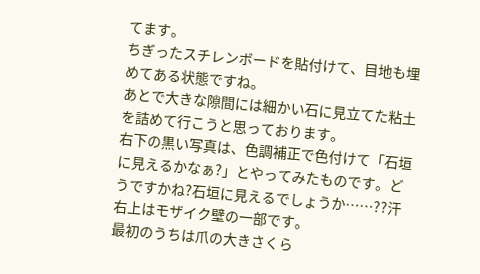てます。
ちぎったスチレンボードを貼付けて、目地も埋めてある状態ですね。
あとで大きな隙間には細かい石に見立てた粘土を詰めて行こうと思っております。
右下の黒い写真は、色調補正で色付けて「石垣に見えるかなぁ?」とやってみたものです。どうですかね?石垣に見えるでしょうか……??汗
右上はモザイク壁の一部です。
最初のうちは爪の大きさくら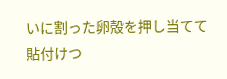いに割った卵殻を押し当てて貼付けつ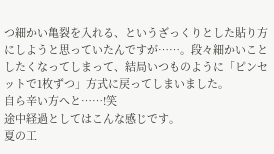つ細かい亀裂を入れる、というざっくりとした貼り方にしようと思っていたんですが……。段々細かいことしたくなってしまって、結局いつものように「ピンセットで1枚ずつ」方式に戻ってしまいました。
自ら辛い方へと……!笑
途中経過としてはこんな感じです。
夏の工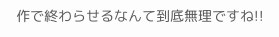作で終わらせるなんて到底無理ですね!!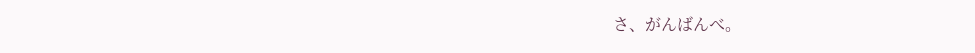さ、がんばんべ。